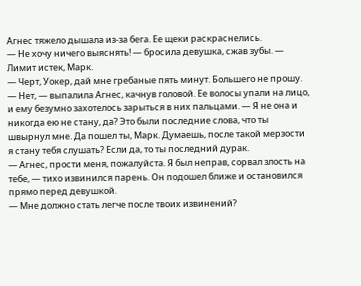Агнес тяжело дышала из-за бега. Ее щеки раскраснелись.
— Не хочу ничего выяснять! — бросила девушка, сжав зубы. — Лимит истек, Марк.
— Черт, Уокер, дай мне гребаные пять минут. Большего не прошу.
— Нет, — выпалила Агнес, качнув головой. Ее волосы упали на лицо, и ему безумно захотелось зарыться в них пальцами. — Я не она и никогда ею не стану, да? Это были последние слова, что ты швырнул мне. Да пошел ты, Марк. Думаешь, после такой мерзости я стану тебя слушать? Если да, то ты последний дурак.
— Агнес, прости меня, пожалуйста. Я был неправ, сорвал злость на тебе, — тихо извинился парень. Он подошел ближе и остановился прямо перед девушкой.
— Мне должно стать легче после твоих извинений?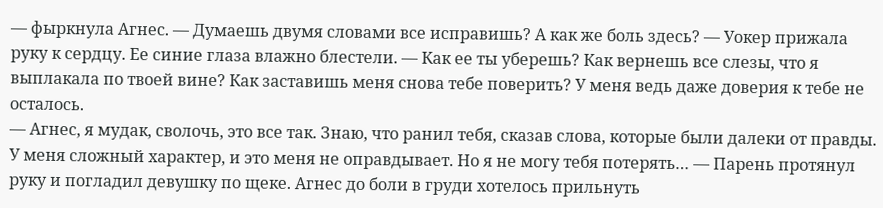— фыркнула Агнес. — Думаешь двумя словами все исправишь? А как же боль здесь? — Уокер прижала руку к сердцу. Ее синие глаза влажно блестели. — Как ее ты уберешь? Как вернешь все слезы, что я выплакала по твоей вине? Как заставишь меня снова тебе поверить? У меня ведь даже доверия к тебе не осталось.
— Агнес, я мудак, сволочь, это все так. Знаю, что ранил тебя, сказав слова, которые были далеки от правды. У меня сложный характер, и это меня не оправдывает. Но я не могу тебя потерять… — Парень протянул руку и погладил девушку по щеке. Агнес до боли в груди хотелось прильнуть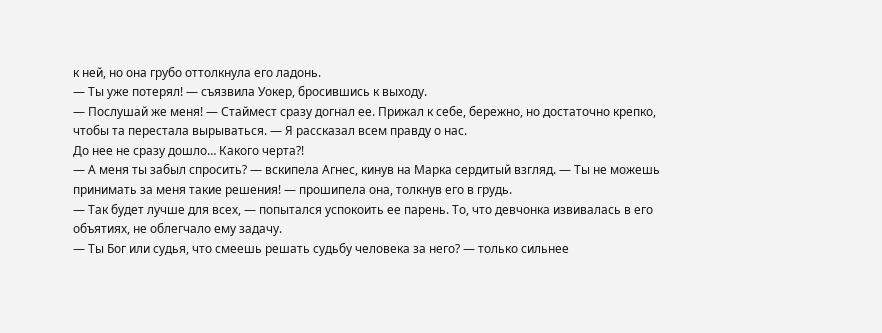к ней, но она грубо оттолкнула его ладонь.
— Ты уже потерял! — съязвила Уокер, бросившись к выходу.
— Послушай же меня! — Стаймест сразу догнал ее. Прижал к себе, бережно, но достаточно крепко, чтобы та перестала вырываться. — Я рассказал всем правду о нас.
До нее не сразу дошло… Какого черта?!
— А меня ты забыл спросить? — вскипела Агнес, кинув на Марка сердитый взгляд. — Ты не можешь принимать за меня такие решения! — прошипела она, толкнув его в грудь.
— Так будет лучше для всех, — попытался успокоить ее парень. То, что девчонка извивалась в его объятиях, не облегчало ему задачу.
— Ты Бог или судья, что смеешь решать судьбу человека за него? — только сильнее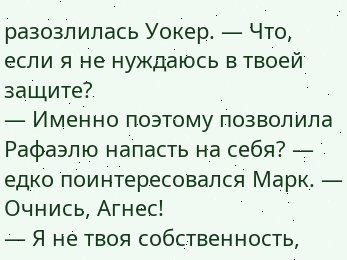разозлилась Уокер. — Что, если я не нуждаюсь в твоей защите?
— Именно поэтому позволила Рафаэлю напасть на себя? — едко поинтересовался Марк. — Очнись, Агнес!
— Я не твоя собственность,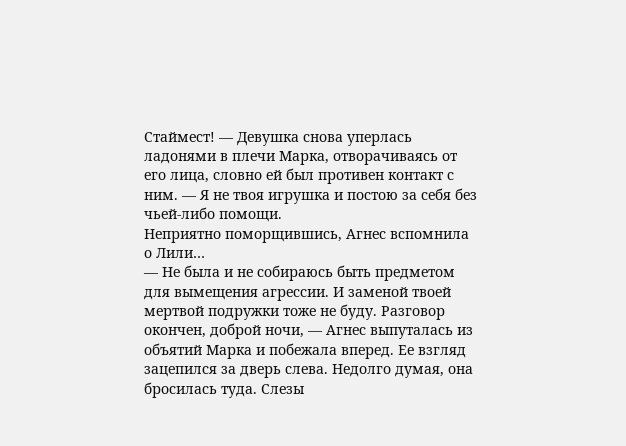Стаймест! — Девушка снова уперлась ладонями в плечи Марка, отворачиваясь от его лица, словно ей был противен контакт с ним. — Я не твоя игрушка и постою за себя без чьей-либо помощи.
Неприятно поморщившись, Агнес вспомнила о Лили…
— Не была и не собираюсь быть предметом для вымещения агрессии. И заменой твоей мертвой подружки тоже не буду. Разговор окончен, доброй ночи, — Агнес выпуталась из объятий Марка и побежала вперед. Ее взгляд зацепился за дверь слева. Недолго думая, она бросилась туда. Слезы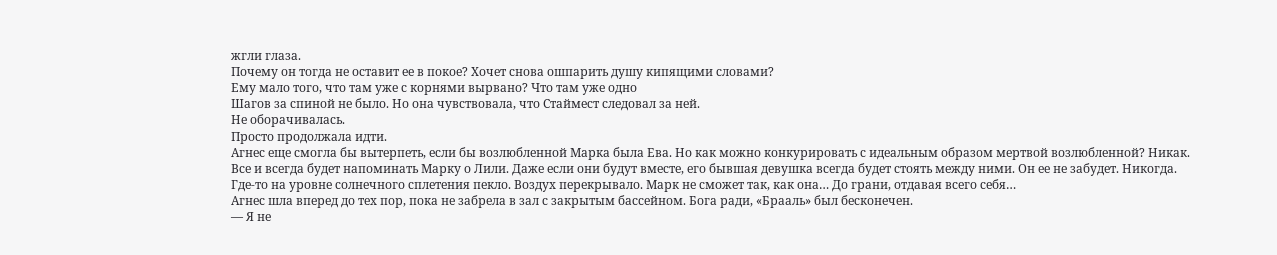жгли глаза.
Почему он тогда не оставит ее в покое? Хочет снова ошпарить душу кипящими словами?
Ему мало того, что там уже с корнями вырвано? Что там уже одно
Шагов за спиной не было. Но она чувствовала, что Стаймест следовал за ней.
Не оборачивалась.
Просто продолжала идти.
Агнес еще смогла бы вытерпеть, если бы возлюбленной Марка была Ева. Но как можно конкурировать с идеальным образом мертвой возлюбленной? Никак.
Все и всегда будет напоминать Марку о Лили. Даже если они будут вместе, его бывшая девушка всегда будет стоять между ними. Он ее не забудет. Никогда.
Где-то на уровне солнечного сплетения пекло. Воздух перекрывало. Марк не сможет так, как она… До грани, отдавая всего себя…
Агнес шла вперед до тех пор, пока не забрела в зал с закрытым бассейном. Бога ради, «Брааль» был бесконечен.
— Я не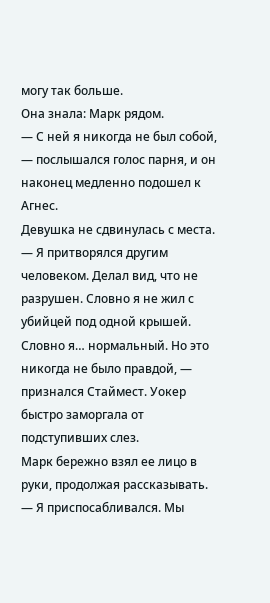могу так больше.
Она знала: Марк рядом.
— С ней я никогда не был собой, — послышался голос парня, и он наконец медленно подошел к Агнес.
Девушка не сдвинулась с места.
— Я притворялся другим человеком. Делал вид, что не разрушен. Словно я не жил с убийцей под одной крышей. Словно я… нормальный. Но это никогда не было правдой, — признался Стаймест. Уокер быстро заморгала от подступивших слез.
Марк бережно взял ее лицо в руки, продолжая рассказывать.
— Я приспосабливался. Мы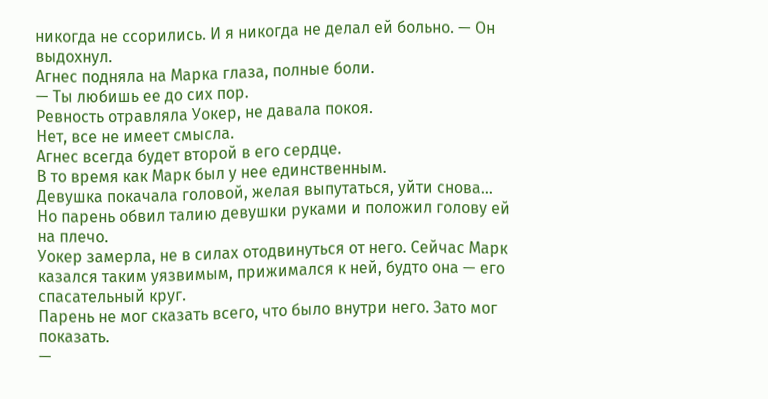никогда не ссорились. И я никогда не делал ей больно. — Он выдохнул.
Агнес подняла на Марка глаза, полные боли.
— Ты любишь ее до сих пор.
Ревность отравляла Уокер, не давала покоя.
Нет, все не имеет смысла.
Агнес всегда будет второй в его сердце.
В то время как Марк был у нее единственным.
Девушка покачала головой, желая выпутаться, уйти снова… Но парень обвил талию девушки руками и положил голову ей на плечо.
Уокер замерла, не в силах отодвинуться от него. Сейчас Марк казался таким уязвимым, прижимался к ней, будто она — его спасательный круг.
Парень не мог сказать всего, что было внутри него. Зато мог показать.
—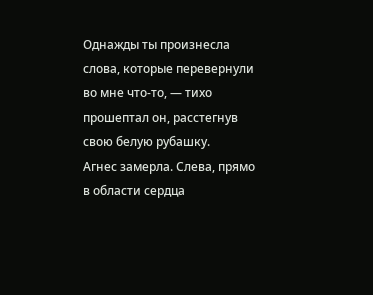Однажды ты произнесла слова, которые перевернули во мне что-то, — тихо прошептал он, расстегнув свою белую рубашку.
Агнес замерла. Слева, прямо в области сердца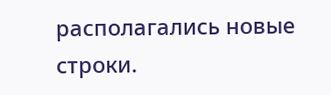располагались новые строки.